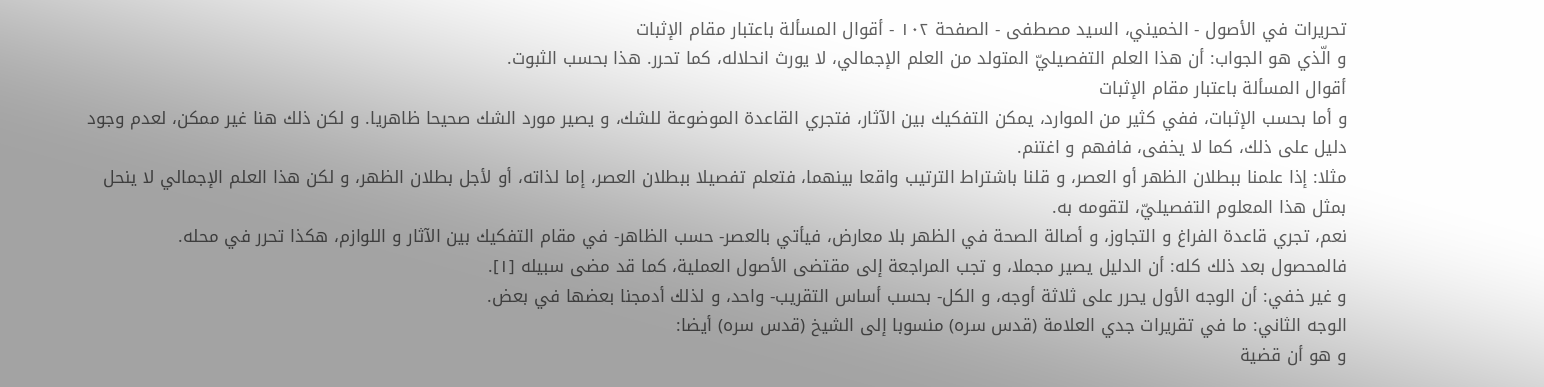تحريرات في الأصول - الخميني، السيد مصطفى - الصفحة ١٠٢ - أقوال المسألة باعتبار مقام الإثبات
و الّذي هو الجواب: أن هذا العلم التفصيليّ المتولد من العلم الإجمالي، لا يورث انحلاله، كما تحرر. هذا بحسب الثبوت.
أقوال المسألة باعتبار مقام الإثبات
و أما بحسب الإثبات، ففي كثير من الموارد، يمكن التفكيك بين الآثار، فتجري القاعدة الموضوعة للشك، و يصير مورد الشك صحيحا ظاهريا. و لكن ذلك هنا غير ممكن، لعدم وجود دليل على ذلك، كما لا يخفى، فافهم و اغتنم.
مثلا: إذا علمنا ببطلان الظهر أو العصر، و قلنا باشتراط الترتيب واقعا بينهما، فتعلم تفصيلا ببطلان العصر، إما لذاته، أو لأجل بطلان الظهر، و لكن هذا العلم الإجمالي لا ينحل بمثل هذا المعلوم التفصيليّ، لتقومه به.
نعم، تجري قاعدة الفراغ و التجاوز، و أصالة الصحة في الظهر بلا معارض، فيأتي بالعصر- حسب الظاهر- في مقام التفكيك بين الآثار و اللوازم، هكذا تحرر في محله.
فالمحصول بعد ذلك كله: أن الدليل يصير مجملا، و تجب المراجعة إلى مقتضى الأصول العملية، كما قد مضى سبيله [١].
و غير خفي: أن الوجه الأول يحرر على ثلاثة أوجه، و الكل- بحسب أساس التقريب- واحد، و لذلك أدمجنا بعضها في بعض.
الوجه الثاني: ما في تقريرات جدي العلامة (قدس سره) منسوبا إلى الشيخ (قدس سره) أيضا:
و هو أن قضية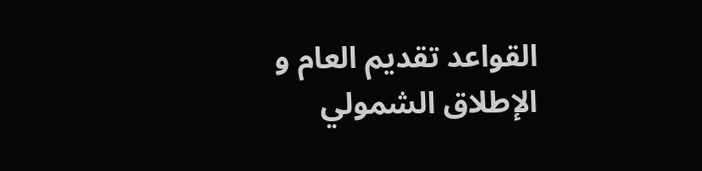القواعد تقديم العام و الإطلاق الشمولي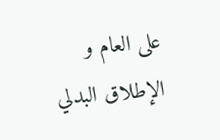على العام و الإطلاق البدلي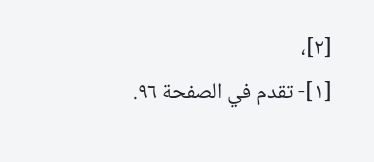[٢]،
[١]- تقدم في الصفحة ٩٦.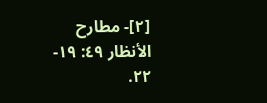[٢]- مطارح الأنظار ٤٩: ١٩- ٢٢.